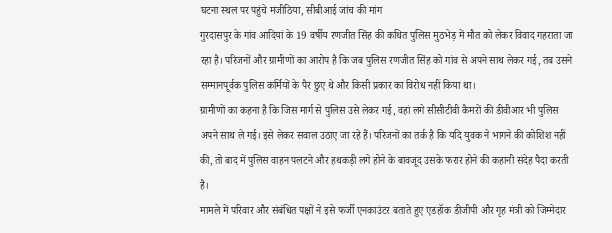घटना स्थल पर पहुंचे मजीठिया, सीबीआई जांच की मांग
गुरदासपुर के गांव आदियां के 19 वर्षीय रणजीत सिंह की कथित पुलिस मुठभेड़ में मौत को लेकर विवाद गहराता जा रहा है। परिजनों और ग्रामीणों का आरोप है कि जब पुलिस रणजीत सिंह को गांव से अपने साथ लेकर गई, तब उसने सम्मानपूर्वक पुलिस कर्मियों के पैर छुए थे और किसी प्रकार का विरोध नहीं किया था।
ग्रामीणों का कहना है कि जिस मार्ग से पुलिस उसे लेकर गई, वहां लगे सीसीटीवी कैमरों की डीवीआर भी पुलिस अपने साथ ले गई। इसे लेकर सवाल उठाए जा रहे हैं। परिजनों का तर्क है कि यदि युवक ने भागने की कोशिश नहीं की, तो बाद में पुलिस वाहन पलटने और हथकड़ी लगे होने के बावजूद उसके फरार होने की कहानी संदेह पैदा करती है।
मामले में परिवार और संबंधित पक्षों ने इसे फर्जी एनकाउंटर बताते हुए एडहॉक डीजीपी और गृह मंत्री को जिम्मेदार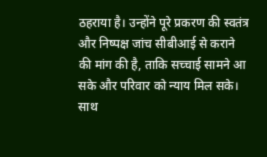ठहराया है। उन्होंने पूरे प्रकरण की स्वतंत्र और निष्पक्ष जांच सीबीआई से कराने की मांग की है, ताकि सच्चाई सामने आ सके और परिवार को न्याय मिल सके। साथ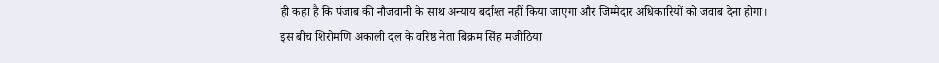ही कहा है कि पंजाब की नौजवानी के साथ अन्याय बर्दाश्त नहीं किया जाएगा और जिम्मेदार अधिकारियों को जवाब देना होगा।
इस बीच शिरोमणि अकाली दल के वरिष्ठ नेता बिक्रम सिंह मजीठिया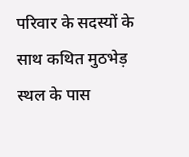परिवार के सदस्यों के साथ कथित मुठभेड़ स्थल के पास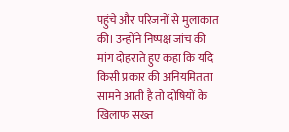पहुंचे और परिजनों से मुलाकात की। उन्होंने निष्पक्ष जांच की मांग दोहराते हुए कहा कि यदि किसी प्रकार की अनियमितता सामने आती है तो दोषियों के खिलाफ सख्त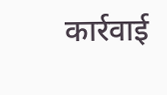कार्रवाई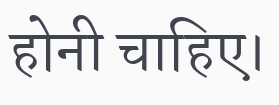होनी चाहिए।